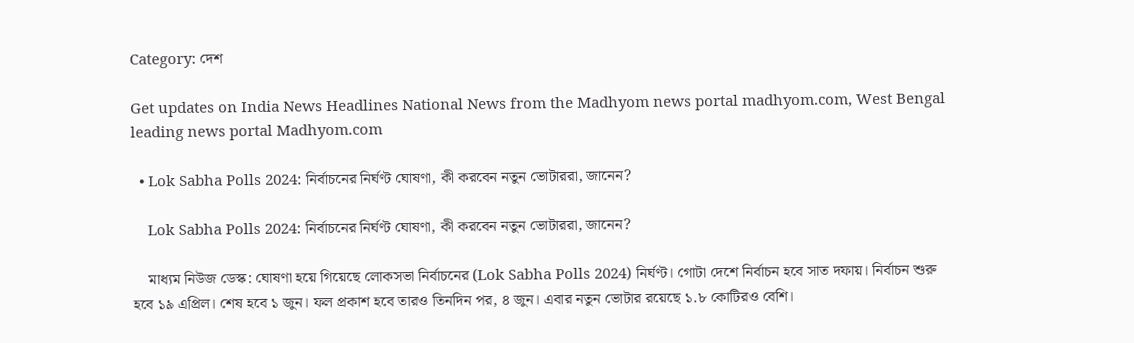Category: দেশ

Get updates on India News Headlines National News from the Madhyom news portal madhyom.com, West Bengal leading news portal Madhyom.com

  • Lok Sabha Polls 2024: নির্বাচনের নির্ঘণ্ট ঘোষণা, কী করবেন নতুন ভোটাররা, জানেন?

    Lok Sabha Polls 2024: নির্বাচনের নির্ঘণ্ট ঘোষণা, কী করবেন নতুন ভোটাররা, জানেন?

    মাধ্যম নিউজ ডেস্ক: ঘোষণা হয়ে গিয়েছে লোকসভা নির্বাচনের (Lok Sabha Polls 2024) নির্ঘণ্ট। গোটা দেশে নির্বাচন হবে সাত দফায়। নির্বাচন শুরু হবে ১৯ এপ্রিল। শেষ হবে ১ জুন। ফল প্রকাশ হবে তারও তিনদিন পর, ৪ জুন। এবার নতুন ভোটার রয়েছে ১.৮ কোটিরও বেশি।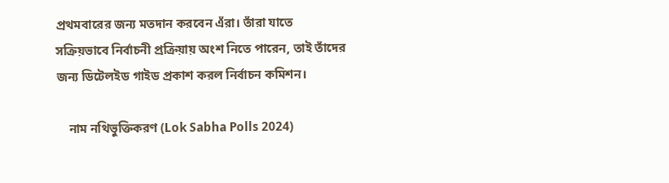প্রথমবারের জন্য মতদান করবেন এঁরা। তাঁরা যাতে সক্রিয়ভাবে নির্বাচনী প্রক্রিয়ায় অংশ নিতে পারেন, তাই তাঁদের জন্য ডিটেলইড গাইড প্রকাশ করল নির্বাচন কমিশন।

    নাম নথিভুক্তিকরণ (Lok Sabha Polls 2024)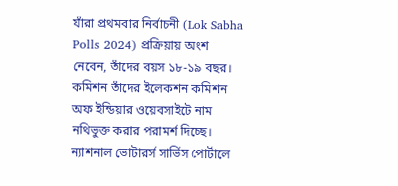যাঁরা প্রথমবার নির্বাচনী (Lok Sabha Polls 2024) প্রক্রিয়ায় অংশ নেবেন, তাঁদের বয়স ১৮-১৯ বছর। কমিশন তাঁদের ইলেকশন কমিশন অফ ইন্ডিয়ার ওয়েবসাইটে নাম নথিভুক্ত করার পরামর্শ দিচ্ছে। ন্যাশনাল ভোটারর্স সার্ভিস পোর্টালে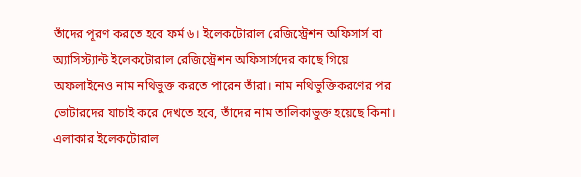তাঁদের পূরণ করতে হবে ফর্ম ৬। ইলেকটোরাল রেজিস্ট্রেশন অফিসার্স বা অ্যাসিস্ট্যান্ট ইলেকটোরাল রেজিস্ট্রেশন অফিসার্সদের কাছে গিয়ে অফলাইনেও নাম নথিভুক্ত করতে পারেন তাঁরা। নাম নথিভুক্তিকরণের পর ভোটারদের যাচাই করে দেখতে হবে, তাঁদের নাম তালিকাভুক্ত হয়েছে কিনা। এলাকার ইলেকটোরাল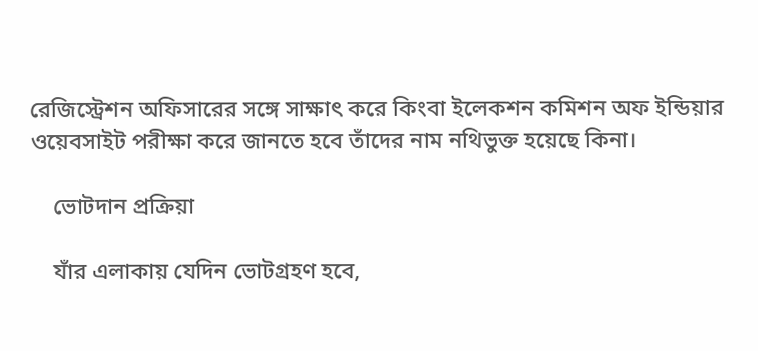রেজিস্ট্রেশন অফিসারের সঙ্গে সাক্ষাৎ করে কিংবা ইলেকশন কমিশন অফ ইন্ডিয়ার ওয়েবসাইট পরীক্ষা করে জানতে হবে তাঁদের নাম নথিভুক্ত হয়েছে কিনা।

    ভোটদান প্রক্রিয়া

    যাঁর এলাকায় যেদিন ভোটগ্রহণ হবে,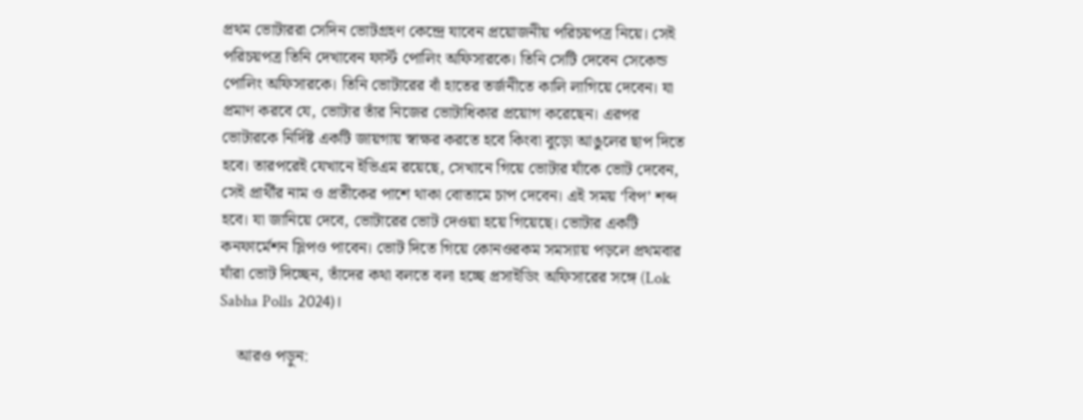প্রথম ভোটাররা সেদিন ভোটগ্রহণ কেন্দ্রে যাবেন প্রয়োজনীয় পরিচয়পত্র নিয়ে। সেই পরিচয়পত্র তিনি দেখাবেন ফার্স্ট পোলিং অফিসারকে। তিনি সেটি দেবেন সেকেন্ড পোলিং অফিসারকে। তিনি ভোটারের বাঁ হাতের তর্জনীতে কালি লাগিয়ে দেবেন। যা প্রমাণ করবে যে, ভোটার তাঁর নিজের ভোটাধিকার প্রয়োগ করেছেন। এরপর ভোটারকে নির্দিষ্ট একটি জায়গায় স্বাক্ষর করতে হবে কিংবা বুড়ো আঙুলের ছাপ দিতে হবে। তারপরেই যেখানে ইভিএম রয়েছে, সেখানে গিয়ে ভোটার যাঁকে ভোট দেবেন, সেই প্রার্থীর নাম ও প্রতীকের পাশে থাকা বোতামে চাপ দেবেন। এই সময় ‘বিপ’ শব্দ হবে। যা জানিয়ে দেবে, ভোটারের ভোট দেওয়া হয়ে গিয়েছে। ভোটার একটি কনফার্মেশন স্লিপও পাবেন। ভোট দিতে গিয়ে কোনওরকম সমস্যায় পড়লে প্রথমবার যাঁরা ভোট দিচ্ছেন, তাঁদের কথা বলতে বলা হচ্ছে প্রসাইডিং অফিসারের সঙ্গে (Lok Sabha Polls 2024)।

    আরও পড়ুন: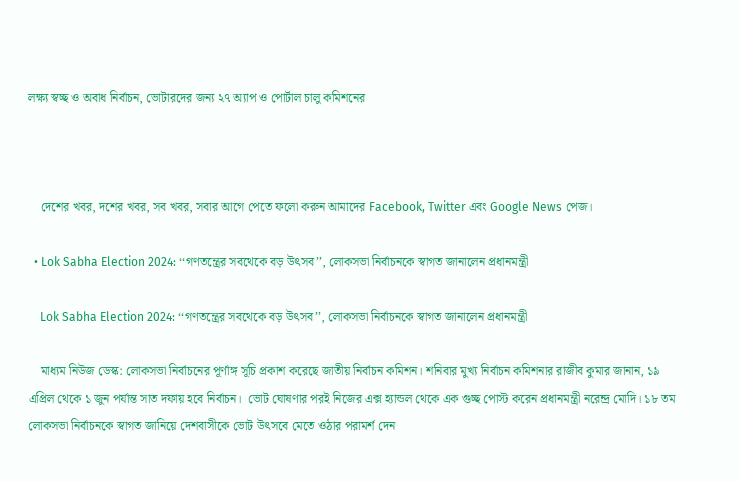লক্ষ্য স্বচ্ছ ও অবাধ নির্বাচন, ভোটারদের জন্য ২৭ অ্যাপ ও পোর্টাল চালু কমিশনের



    দেশের খবর, দশের খবর, সব খবর, সবার আগে পেতে ফলো করুন আমাদের Facebook, Twitter এবং Google News পেজ।

  • Lok Sabha Election 2024: ‘‘গণতন্ত্রের সবথেকে বড় উৎসব’’, লোকসভা নির্বাচনকে স্বাগত জানালেন প্রধানমন্ত্রী

    Lok Sabha Election 2024: ‘‘গণতন্ত্রের সবথেকে বড় উৎসব’’, লোকসভা নির্বাচনকে স্বাগত জানালেন প্রধানমন্ত্রী

    মাধ্যম নিউজ ডেস্ক: লোকসভা নির্বাচনের পূর্ণাঙ্গ সূচি প্রকাশ করেছে জাতীয় নির্বাচন কমিশন। শনিবার মুখ্য নির্বাচন কমিশনার রাজীব কুমার জানান, ১৯ এপ্রিল থেকে ১ জুন পর্যান্ত সাত দফায় হবে নির্বাচন।  ভোট ঘোষণার পরই নিজের এক্স হ্যান্ডল থেকে এক গুচ্ছ পোস্ট করেন প্রধানমন্ত্রী নরেন্দ্র মোদি। ১৮ তম লোকসভা নির্বাচনকে স্বাগত জানিয়ে দেশবাসীকে ভোট উৎসবে মেতে ওঠার পরামর্শ দেন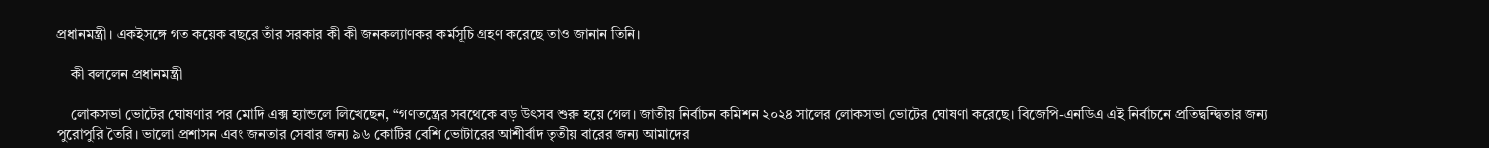প্রধানমন্ত্রী। একইসঙ্গে গত কয়েক বছরে তাঁর সরকার কী কী জনকল্যাণকর কর্মসূচি গ্রহণ করেছে তাও জানান তিনি।

    কী বললেন প্রধানমন্ত্রী

    লোকসভা ভোটের ঘোষণার পর মোদি এক্স হ্যান্ডলে লিখেছেন, “গণতন্ত্রের সবথেকে বড় উৎসব শুরু হয়ে গেল। জাতীয় নির্বাচন কমিশন ২০২৪ সালের লোকসভা ভোটের ঘোষণা করেছে। বিজেপি-এনডিএ এই নির্বাচনে প্রতিদ্বন্দ্বিতার জন্য পুরোপুরি তৈরি। ভালো প্রশাসন এবং জনতার সেবার জন্য ৯৬ কোটির বেশি ভোটারের আশীর্বাদ তৃতীয় বারের জন্য আমাদের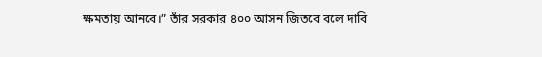ক্ষমতায় আনবে।” তাঁর সরকার ৪০০ আসন জিতবে বলে দাবি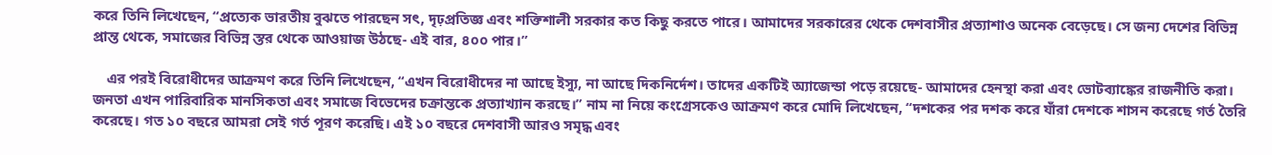করে তিনি লিখেছেন, “প্রত্যেক ভারতীয় বুঝতে পারছেন সৎ, দৃঢ়প্রতিজ্ঞ এবং শক্তিশালী সরকার কত কিছু করতে পারে। আমাদের সরকারের থেকে দেশবাসীর প্রত্যাশাও অনেক বেড়েছে। সে জন্য দেশের বিভিন্ন প্রান্ত থেকে, সমাজের বিভিন্ন স্তর থেকে আওয়াজ উঠছে- এই বার, ৪০০ পার।”

    এর পরই বিরোধীদের আক্রমণ করে তিনি লিখেছেন, “এখন বিরোধীদের না আছে ইস্যু, না আছে দিকনির্দেশ। তাদের একটিই অ্যাজেন্ডা পড়ে রয়েছে- আমাদের হেনস্থা করা এবং ভোটব্যাঙ্কের রাজনীতি করা। জনতা এখন পারিবারিক মানসিকতা এবং সমাজে বিভেদের চক্রান্তকে প্রত্যাখ্যান করছে।” নাম না নিয়ে কংগ্রেসকেও আক্রমণ করে মোদি লিখেছেন, “দশকের পর দশক করে যাঁরা দেশকে শাসন করেছে গর্ত তৈরি করেছে। গত ১০ বছরে আমরা সেই গর্ত পূরণ করেছি। এই ১০ বছরে দেশবাসী আরও সমৃদ্ধ এবং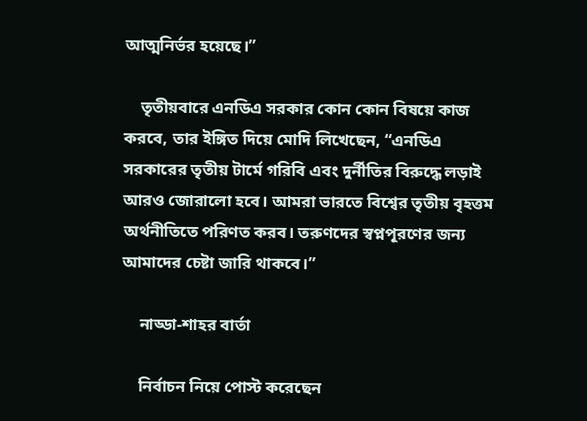আত্মনির্ভর হয়েছে।”

    তৃতীয়বারে এনডিএ সরকার কোন কোন বিষয়ে কাজ করবে, তার ইঙ্গিত দিয়ে মোদি লিখেছেন, “এনডিএ সরকারের তৃতীয় টার্মে গরিবি এবং দুর্নীতির বিরুদ্ধে লড়াই আরও জোরালো হবে। আমরা ভারতে বিশ্বের তৃতীয় বৃহত্তম অর্থনীতিতে পরিণত করব। তরুণদের স্বপ্নপূরণের জন্য আমাদের চেষ্টা জারি থাকবে।”

    নাড্ডা-শাহর বার্তা

    নির্বাচন নিয়ে পোস্ট করেছেন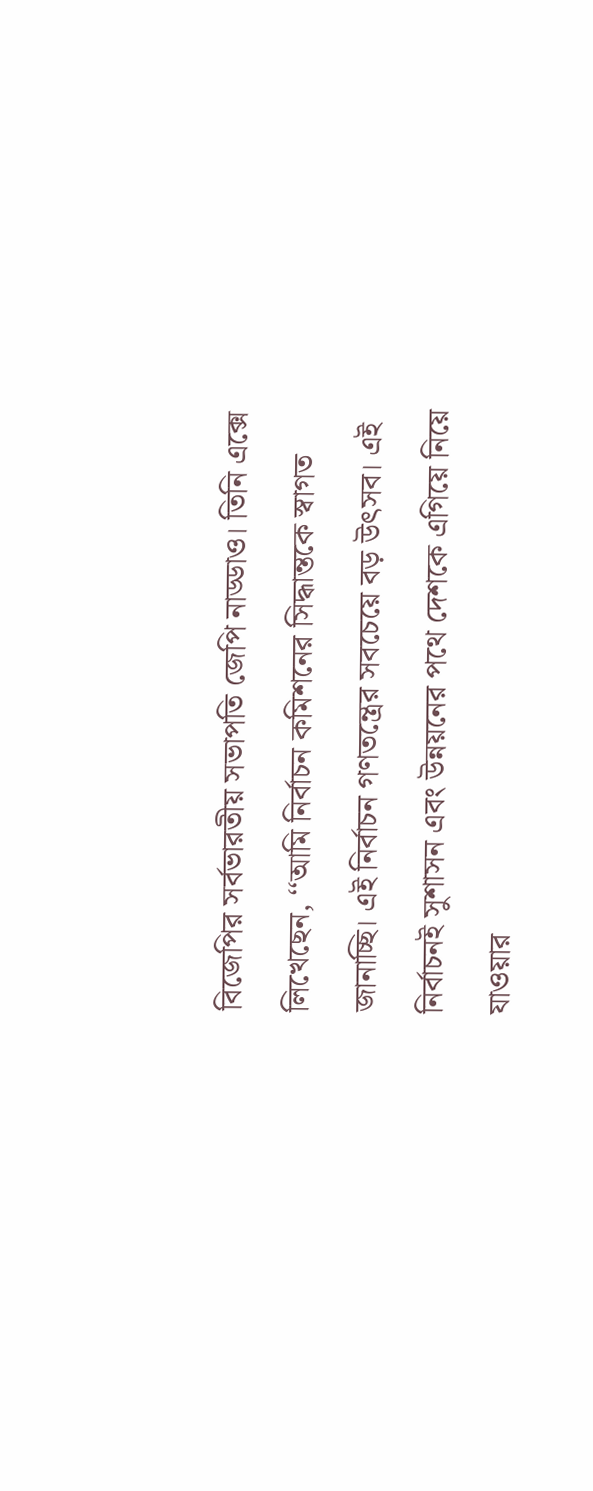বিজেপির সর্বভারতীয় সভাপতি জেপি নাড্ডাও। তিনি এক্সে লিখেছেন, ‘‘আমি নির্বাচন কমিশনের সিদ্ধান্তকে স্বাগত জানাচ্ছি। এই নির্বাচন গণতন্ত্রের সবচেয়ে বড় উৎসব। এই নির্বাচনই সুশাসন এবং উন্নয়নের পথে দেশকে এগিয়ে নিয়ে যাওয়ার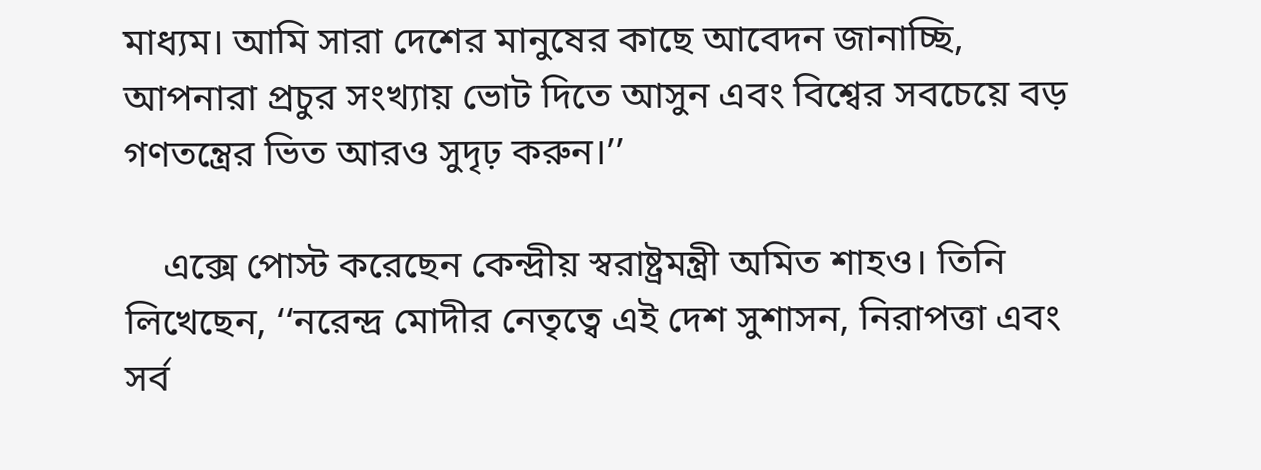মাধ্যম। আমি সারা দেশের মানুষের কাছে আবেদন জানাচ্ছি, আপনারা প্রচুর সংখ্যায় ভোট দিতে আসুন এবং বিশ্বের সবচেয়ে বড় গণতন্ত্রের ভিত আরও সুদৃঢ় করুন।’’

    এক্সে পোস্ট করেছেন কেন্দ্রীয় স্বরাষ্ট্রমন্ত্রী অমিত শাহও। তিনি লিখেছেন, ‘‘নরেন্দ্র মোদীর নেতৃত্বে এই দেশ সুশাসন, নিরাপত্তা এবং সর্ব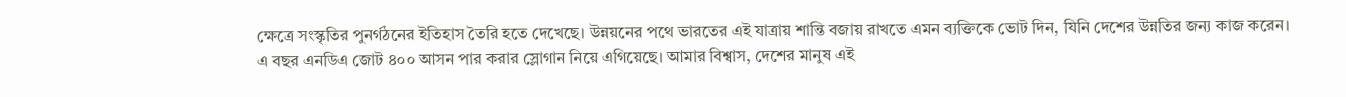ক্ষেত্রে সংস্কৃতির পুনর্গঠনের ইতিহাস তৈরি হতে দেখেছে। উন্নয়নের পথে ভারতের এই যাত্রায় শান্তি বজায় রাখতে এমন ব্যক্তিকে ভোট দিন, যিনি দেশের উন্নতির জন্য কাজ করেন। এ বছর এনডিএ জোট ৪০০ আসন পার করার স্লোগান নিয়ে এগিয়েছে। আমার বিশ্বাস, দেশের মানুষ এই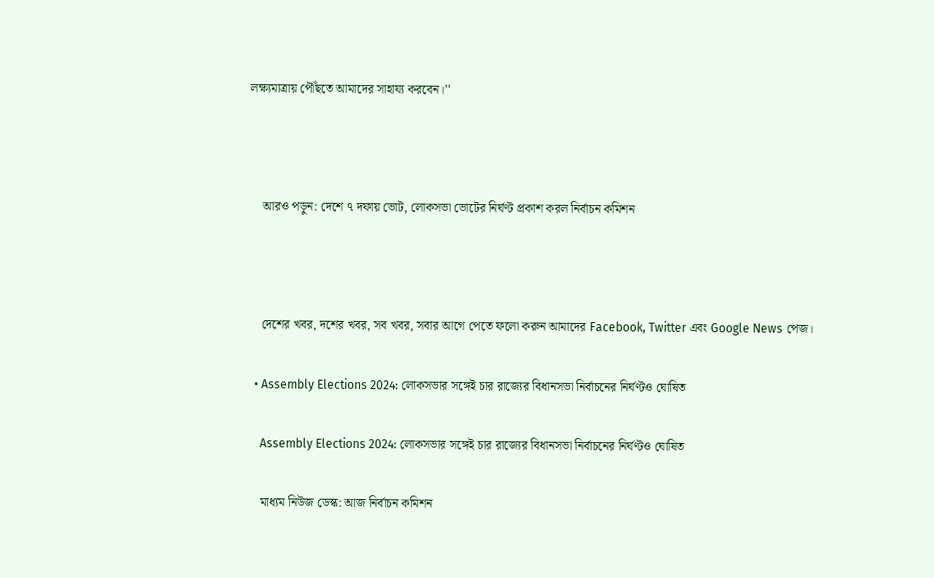লক্ষ্যমাত্রায় পৌঁছতে আমাদের সাহায্য করবেন।’’



    আরও পড়ুন: দেশে ৭ দফায় ভোট, লোকসভা ভোটের নির্ঘণ্ট প্রকাশ করল নির্বাচন কমিশন



    দেশের খবর, দশের খবর, সব খবর, সবার আগে পেতে ফলো করুন আমাদের Facebook, Twitter এবং Google News পেজ।

  • Assembly Elections 2024: লোকসভার সঙ্গেই চার রাজ্যের বিধানসভা নির্বাচনের নির্ঘণ্টও ঘোষিত

    Assembly Elections 2024: লোকসভার সঙ্গেই চার রাজ্যের বিধানসভা নির্বাচনের নির্ঘণ্টও ঘোষিত

    মাধ্যম নিউজ ডেস্ক: আজ নির্বাচন কমিশন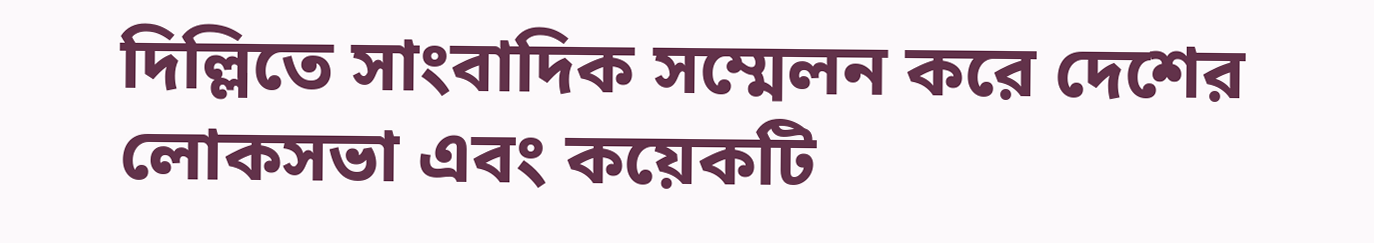দিল্লিতে সাংবাদিক সম্মেলন করে দেশের লোকসভা এবং কয়েকটি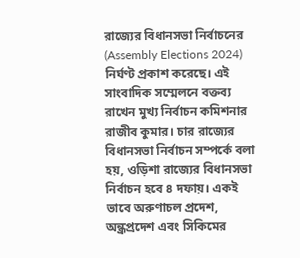রাজ্যের বিধানসভা নির্বাচনের (Assembly Elections 2024) নির্ঘণ্ট প্রকাশ করেছে। এই সাংবাদিক সম্মেলনে বক্তব্য রাখেন মুখ্য নির্বাচন কমিশনার রাজীব কুমার। চার রাজ্যের বিধানসভা নির্বাচন সম্পর্কে বলা হয়, ওড়িশা রাজ্যের বিধানসভা নির্বাচন হবে ৪ দফায়। একই ভাবে অরুণাচল প্রদেশ, অন্ধ্রপ্রদেশ এবং সিকিমের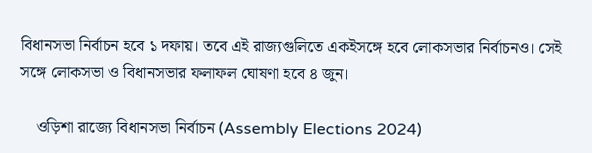বিধানসভা নির্বাচন হবে ১ দফায়। তবে এই রাজ্যগুলিতে একইসঙ্গে হবে লোকসভার নির্বাচনও। সেই সঙ্গে লোকসভা ও বিধানসভার ফলাফল ঘোষণা হবে ৪ জুন।

    ওড়িশা রাজ্যে বিধানসভা নির্বাচন (Assembly Elections 2024)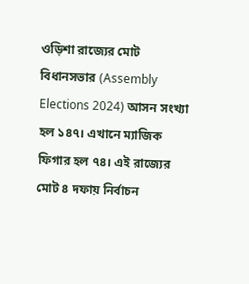ওড়িশা রাজ্যের মোট বিধানসভার (Assembly Elections 2024) আসন সংখ্যা হল ১৪৭। এখানে ম্যাজিক ফিগার হল ৭৪। এই রাজ্যের মোট ৪ দফায় নির্বাচন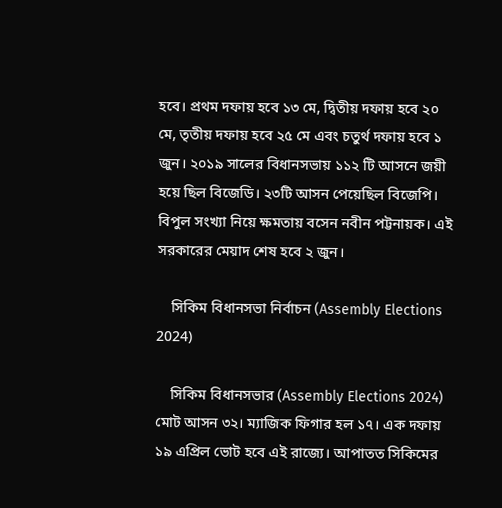হবে। প্রথম দফায় হবে ১৩ মে, দ্বিতীয় দফায় হবে ২০ মে, তৃতীয় দফায় হবে ২৫ মে এবং চতুর্থ দফায় হবে ১ জুন। ২০১৯ সালের বিধানসভায় ১১২ টি আসনে জয়ী হয়ে ছিল বিজেডি। ২৩টি আসন পেয়েছিল বিজেপি। বিপুল সংখ্যা নিয়ে ক্ষমতায় বসেন নবীন পট্টনায়ক। এই সরকারের মেয়াদ শেষ হবে ২ জুন।

    সিকিম বিধানসভা নির্বাচন (Assembly Elections 2024)

    সিকিম বিধানসভার (Assembly Elections 2024) মোট আসন ৩২। ম্যাজিক ফিগার হল ১৭। এক দফায় ১৯ এপ্রিল ভোট হবে এই রাজ্যে। আপাতত সিকিমের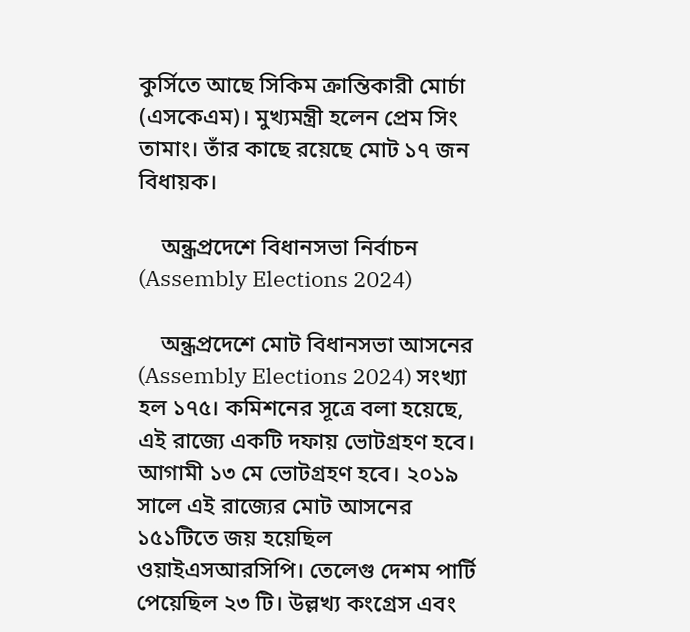কুর্সিতে আছে সিকিম ক্রান্তিকারী মোর্চা (এসকেএম)। মুখ্যমন্ত্রী হলেন প্রেম সিং তামাং। তাঁর কাছে রয়েছে মোট ১৭ জন বিধায়ক।

    অন্ধ্রপ্রদেশে বিধানসভা নির্বাচন (Assembly Elections 2024)

    অন্ধ্রপ্রদেশে মোট বিধানসভা আসনের (Assembly Elections 2024) সংখ্যা হল ১৭৫। কমিশনের সূত্রে বলা হয়েছে, এই রাজ্যে একটি দফায় ভোটগ্রহণ হবে। আগামী ১৩ মে ভোটগ্রহণ হবে। ২০১৯ সালে এই রাজ্যের মোট আসনের ১৫১টিতে জয় হয়েছিল ওয়াইএসআরসিপি। তেলেগু দেশম পার্টি পেয়েছিল ২৩ টি। উল্লখ্য কংগ্রেস এবং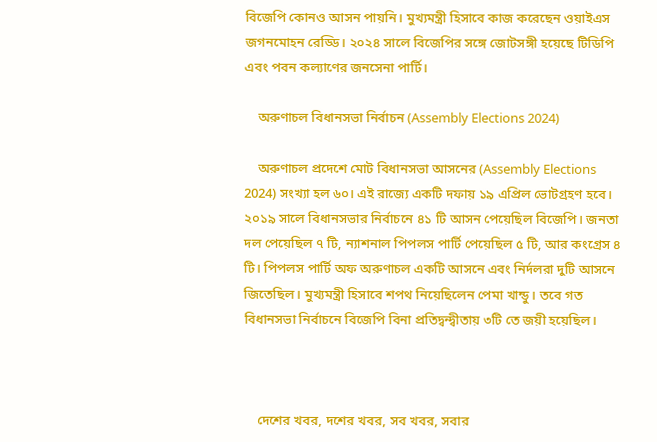বিজেপি কোনও আসন পায়নি। মুখ্যমন্ত্রী হিসাবে কাজ করেছেন ওয়াইএস জগনমোহন রেড্ডি। ২০২৪ সালে বিজেপির সঙ্গে জোটসঙ্গী হয়েছে টিডিপি এবং পবন কল্যাণের জনসেনা পার্টি।

    অরুণাচল বিধানসভা নির্বাচন (Assembly Elections 2024)

    অরুণাচল প্রদেশে মোট বিধানসভা আসনের (Assembly Elections 2024) সংখ্যা হল ৬০। এই রাজ্যে একটি দফায় ১৯ এপ্রিল ভোটগ্রহণ হবে। ২০১৯ সালে বিধানসভার নির্বাচনে ৪১ টি আসন পেয়েছিল বিজেপি। জনতা দল পেয়েছিল ৭ টি, ন্যাশনাল পিপলস পার্টি পেয়েছিল ৫ টি, আর কংগ্রেস ৪ টি। পিপলস পার্টি অফ অরুণাচল একটি আসনে এবং নির্দলরা দুটি আসনে জিতেছিল। মুখ্যমন্ত্রী হিসাবে শপথ নিয়েছিলেন পেমা খান্ডু। তবে গত বিধানসভা নির্বাচনে বিজেপি বিনা প্রতিদ্বন্দ্বীতায় ৩টি তে জয়ী হয়েছিল।



    দেশের খবর, দশের খবর, সব খবর, সবার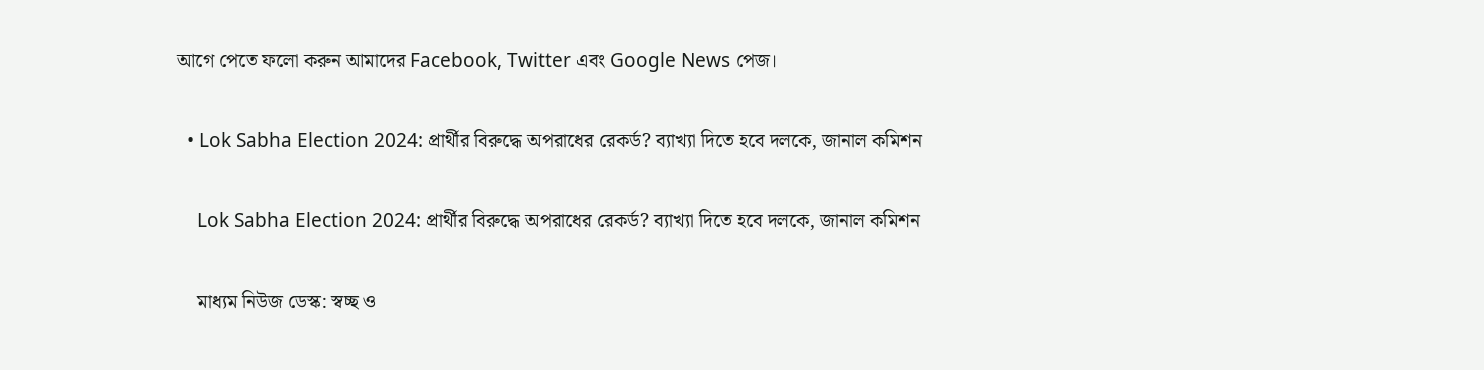আগে পেতে ফলো করুন আমাদের Facebook, Twitter এবং Google News পেজ।

  • Lok Sabha Election 2024: প্রার্থীর বিরুদ্ধে অপরাধের রেকর্ড? ব্যাখ্যা দিতে হবে দলকে, জানাল কমিশন

    Lok Sabha Election 2024: প্রার্থীর বিরুদ্ধে অপরাধের রেকর্ড? ব্যাখ্যা দিতে হবে দলকে, জানাল কমিশন

    মাধ্যম নিউজ ডেস্ক: স্বচ্ছ ও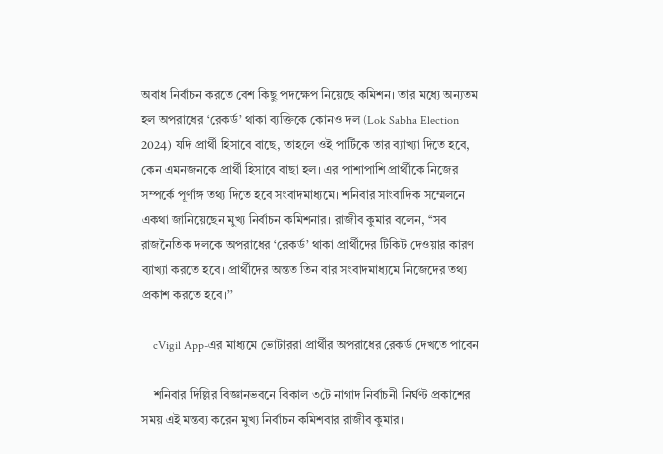অবাধ নির্বাচন করতে বেশ কিছু পদক্ষেপ নিয়েছে কমিশন। তার মধ্যে অন্যতম হল অপরাধের ‘রেকর্ড’ থাকা ব্যক্তিকে কোনও দল (Lok Sabha Election 2024) যদি প্রার্থী হিসাবে বাছে, তাহলে ওই পার্টিকে তার ব্যাখ্যা দিতে হবে, কেন এমনজনকে প্রার্থী হিসাবে বাছা হল। এর পাশাপাশি প্রার্থীকে নিজের সম্পর্কে পূর্ণাঙ্গ তথ্য দিতে হবে সংবাদমাধ্যমে। শনিবার সাংবাদিক সম্মেলনে একথা জানিয়েছেন মুখ্য নির্বাচন কমিশনার। রাজীব কুমার বলেন, ‘‘সব রাজনৈতিক দলকে অপরাধের ‘রেকর্ড’ থাকা প্রার্থীদের টিকিট দেওয়ার কারণ ব্যাখ্যা করতে হবে। প্রার্থীদের অন্তত তিন বার সংবাদমাধ্যমে নিজেদের তথ্য প্রকাশ করতে হবে।’’

    cVigil App-এর মাধ্যমে ভোটাররা প্রার্থীর অপরাধের রেকর্ড দেখতে পাবেন

    শনিবার দিল্লির বিজ্ঞানভবনে বিকাল ৩টে নাগাদ নির্বাচনী নির্ঘণ্ট প্রকাশের সময় এই মন্তব্য করেন মুখ্য নির্বাচন কমিশবার রাজীব কুমার।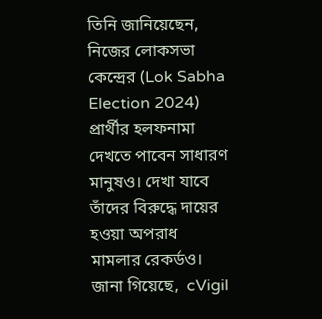তিনি জানিয়েছেন, নিজের লোকসভা কেন্দ্রের (Lok Sabha Election 2024) প্রার্থীর হলফনামা দেখতে পাবেন সাধারণ মানুষও। দেখা যাবে তাঁদের বিরুদ্ধে দায়ের হওয়া অপরাধ মামলার রেকর্ডও। জানা গিয়েছে,  cVigil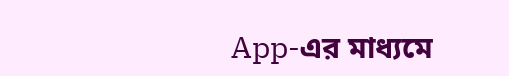App-এর মাধ্যমে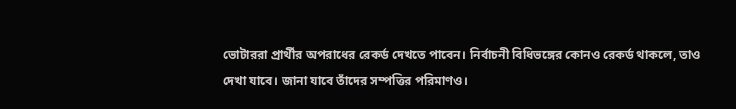ভোটাররা প্রার্থীর অপরাধের রেকর্ড দেখতে পাবেন। নির্বাচনী বিধিভঙ্গের কোনও রেকর্ড থাকলে, তাও দেখা যাবে। জানা যাবে তাঁদের সম্পত্তির পরিমাণও।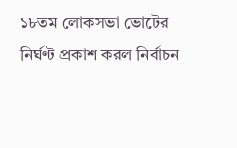১৮তম লোকসভা ভোটের নির্ঘণ্ট প্রকাশ করল নির্বাচন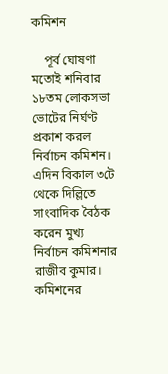কমিশন

    পূর্ব ঘোষণা মতোই শনিবার ১৮তম লোকসভা ভোটের নির্ঘণ্ট প্রকাশ করল নির্বাচন কমিশন। এদিন বিকাল ৩টে থেকে দিল্লিতে সাংবাদিক বৈঠক করেন মুখ্য নির্বাচন কমিশনার রাজীব কুমার। কমিশনের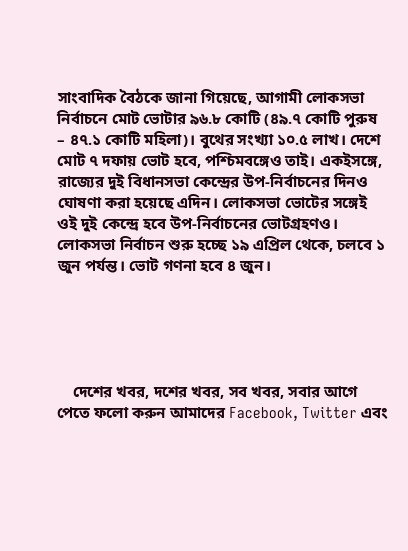সাংবাদিক বৈঠকে জানা গিয়েছে, আগামী লোকসভা নির্বাচনে মোট ভোটার ৯৬.৮ কোটি (৪৯.৭ কোটি পুরুষ – ৪৭.১ কোটি মহিলা)। বুথের সংখ্যা ১০.৫ লাখ। দেশে মোট ৭ দফায় ভোট হবে, পশ্চিমবঙ্গেও তাই। একইসঙ্গে, রাজ্যের দুই বিধানসভা কেন্দ্রের উপ-নির্বাচনের দিনও ঘোষণা করা হয়েছে এদিন। লোকসভা ভোটের সঙ্গেই ওই দুই কেন্দ্রে হবে উপ-নির্বাচনের ভোটগ্রহণও। লোকসভা নির্বাচন শুরু হচ্ছে ১৯ এপ্রিল থেকে, চলবে ১ জুন পর্যন্ত। ভোট গণনা হবে ৪ জুন।





    দেশের খবর, দশের খবর, সব খবর, সবার আগে পেতে ফলো করুন আমাদের Facebook, Twitter এবং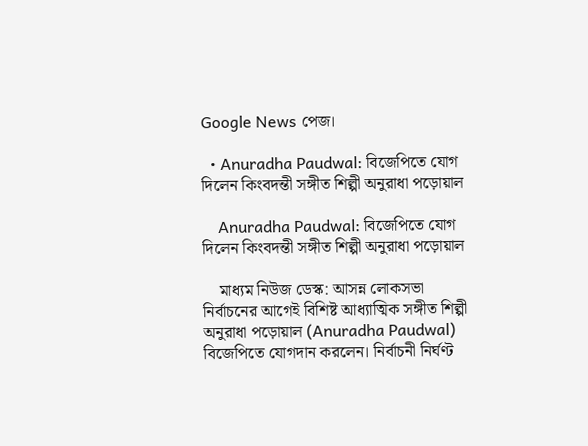Google News পেজ।

  • Anuradha Paudwal: বিজেপিতে যোগ দিলেন কিংবদন্তী সঙ্গীত শিল্পী অনুরাধা পড়োয়াল

    Anuradha Paudwal: বিজেপিতে যোগ দিলেন কিংবদন্তী সঙ্গীত শিল্পী অনুরাধা পড়োয়াল

    মাধ্যম নিউজ ডেস্ক: আসন্ন লোকসভা নির্বাচনের আগেই বিশিষ্ট আধ্যাত্মিক সঙ্গীত শিল্পী অনুরাধা পড়োয়াল (Anuradha Paudwal) বিজেপিতে যোগদান করলেন। নির্বাচনী নির্ঘণ্ট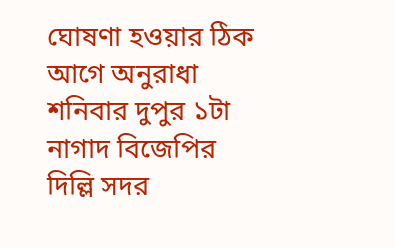ঘোষণা হওয়ার ঠিক আগে অনুরাধা শনিবার দুপুর ১টা নাগাদ বিজেপির দিল্লি সদর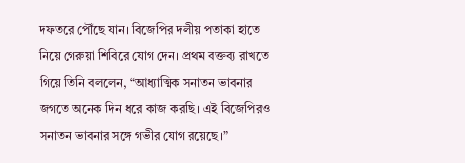দফতরে পৌঁছে যান। বিজেপির দলীয় পতাকা হাতে নিয়ে গেরুয়া শিবিরে যোগ দেন। প্রথম বক্তব্য রাখতে গিয়ে তিনি বললেন, “আধ্যাত্মিক সনাতন ভাবনার জগতে অনেক দিন ধরে কাজ করছি। এই বিজেপিরও সনাতন ভাবনার সঙ্গে গভীর যোগ রয়েছে।”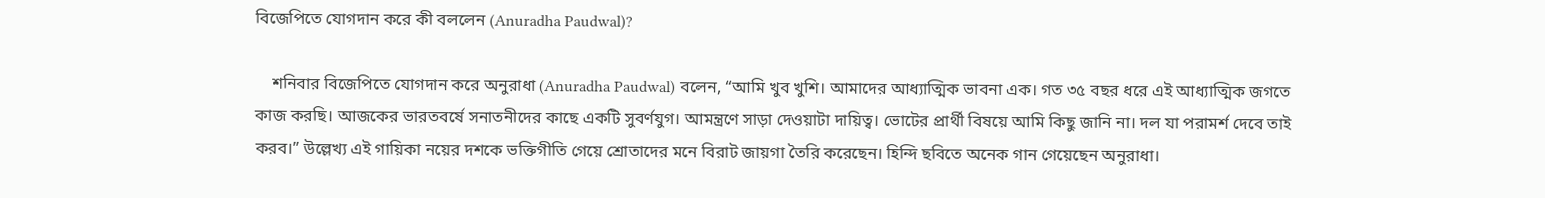বিজেপিতে যোগদান করে কী বললেন (Anuradha Paudwal)?

    শনিবার বিজেপিতে যোগদান করে অনুরাধা (Anuradha Paudwal) বলেন, “আমি খুব খুশি। আমাদের আধ্যাত্মিক ভাবনা এক। গত ৩৫ বছর ধরে এই আধ্যাত্মিক জগতে কাজ করছি। আজকের ভারতবর্ষে সনাতনীদের কাছে একটি সুবর্ণযুগ। আমন্ত্রণে সাড়া দেওয়াটা দায়িত্ব। ভোটের প্রার্থী বিষয়ে আমি কিছু জানি না। দল যা পরামর্শ দেবে তাই করব।” উল্লেখ্য এই গায়িকা নয়ের দশকে ভক্তিগীতি গেয়ে শ্রোতাদের মনে বিরাট জায়গা তৈরি করেছেন। হিন্দি ছবিতে অনেক গান গেয়েছেন অনুরাধা।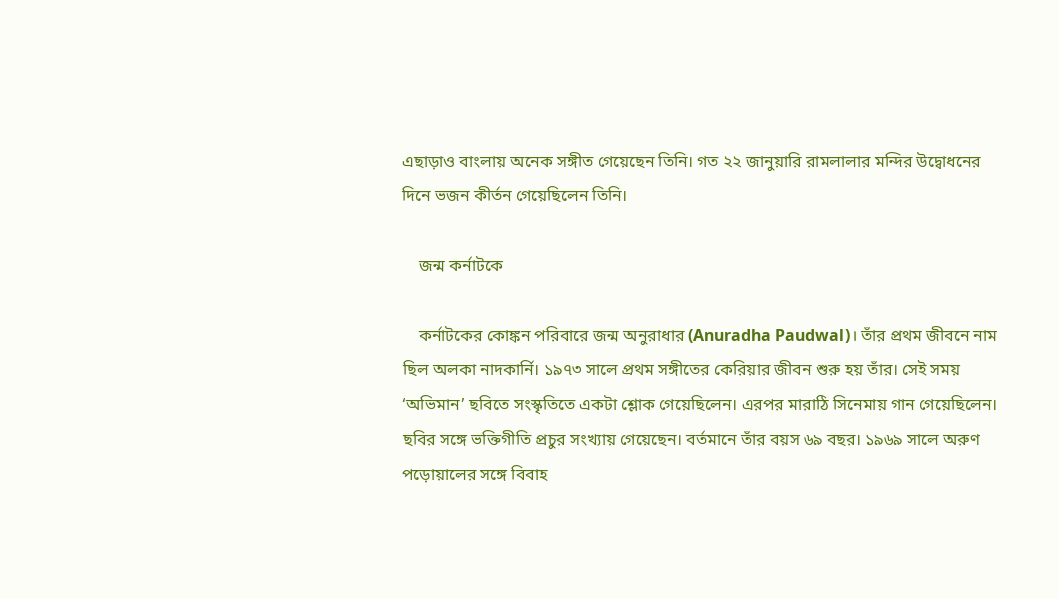এছাড়াও বাংলায় অনেক সঙ্গীত গেয়েছেন তিনি। গত ২২ জানুয়ারি রামলালার মন্দির উদ্বোধনের দিনে ভজন কীর্তন গেয়েছিলেন তিনি।

    জন্ম কর্নাটকে

    কর্নাটকের কোঙ্কন পরিবারে জন্ম অনুরাধার (Anuradha Paudwal)। তাঁর প্রথম জীবনে নাম ছিল অলকা নাদকার্নি। ১৯৭৩ সালে প্রথম সঙ্গীতের কেরিয়ার জীবন শুরু হয় তাঁর। সেই সময় ‘অভিমান’ ছবিতে সংস্কৃতিতে একটা শ্লোক গেয়েছিলেন। এরপর মারাঠি সিনেমায় গান গেয়েছিলেন। ছবির সঙ্গে ভক্তিগীতি প্রচুর সংখ্যায় গেয়েছেন। বর্তমানে তাঁর বয়স ৬৯ বছর। ১৯৬৯ সালে অরুণ পড়োয়ালের সঙ্গে বিবাহ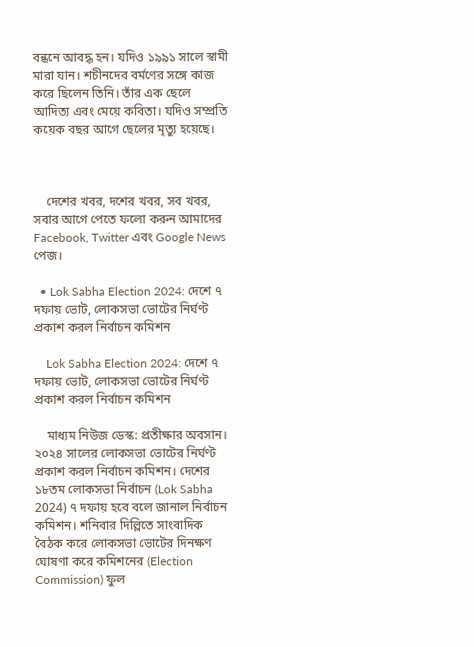বন্ধনে আবদ্ধ হন। যদিও ১৯৯১ সালে স্বামী মারা যান। শচীনদেব বর্মণের সঙ্গে কাজ করে ছিলেন তিনি। তাঁর এক ছেলে আদিত্য এবং মেয়ে কবিতা। যদিও সম্প্রতি কয়েক বছর আগে ছেলের মৃত্যু হয়েছে।



    দেশের খবর, দশের খবর, সব খবর, সবার আগে পেতে ফলো করুন আমাদের Facebook, Twitter এবং Google News পেজ।

  • Lok Sabha Election 2024: দেশে ৭ দফায় ভোট, লোকসভা ভোটের নির্ঘণ্ট প্রকাশ করল নির্বাচন কমিশন

    Lok Sabha Election 2024: দেশে ৭ দফায় ভোট, লোকসভা ভোটের নির্ঘণ্ট প্রকাশ করল নির্বাচন কমিশন

    মাধ্যম নিউজ ডেস্ক: প্রতীক্ষার অবসান। ২০২৪ সালের লোকসভা ভোটের নির্ঘণ্ট প্রকাশ করল নির্বাচন কমিশন। দেশের ১৮তম লোকসভা নির্বাচন (Lok Sabha 2024) ৭ দফায় হবে বলে জানাল নির্বাচন কমিশন। শনিবার দিল্লিতে সাংবাদিক বৈঠক করে লোকসভা ভোটের দিনক্ষণ ঘোষণা করে কমিশনের (Election Commission) ফুল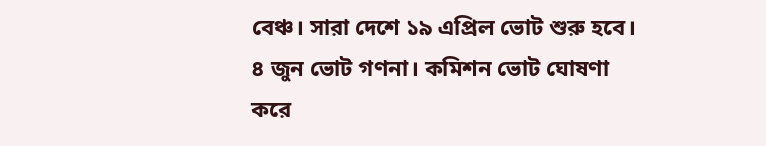বেঞ্চ। সারা দেশে ১৯ এপ্রিল ভোট শুরু হবে। ৪ জুন ভোট গণনা। কমিশন ভোট ঘোষণা করে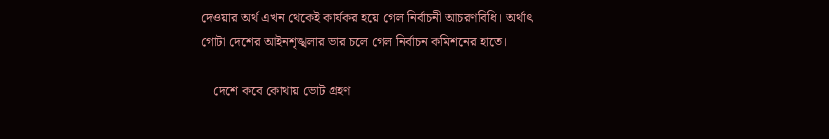দেওয়ার অর্থ এখন থেকেই কার্যকর হয়ে গেল নির্বাচনী আচরণবিধি। অর্থাৎ গোটা দেশের আইনশৃঙ্খলার ভার চলে গেল নির্বাচন কমিশনের হাতে।

    দেশে কবে কোথায় ভোট গ্রহণ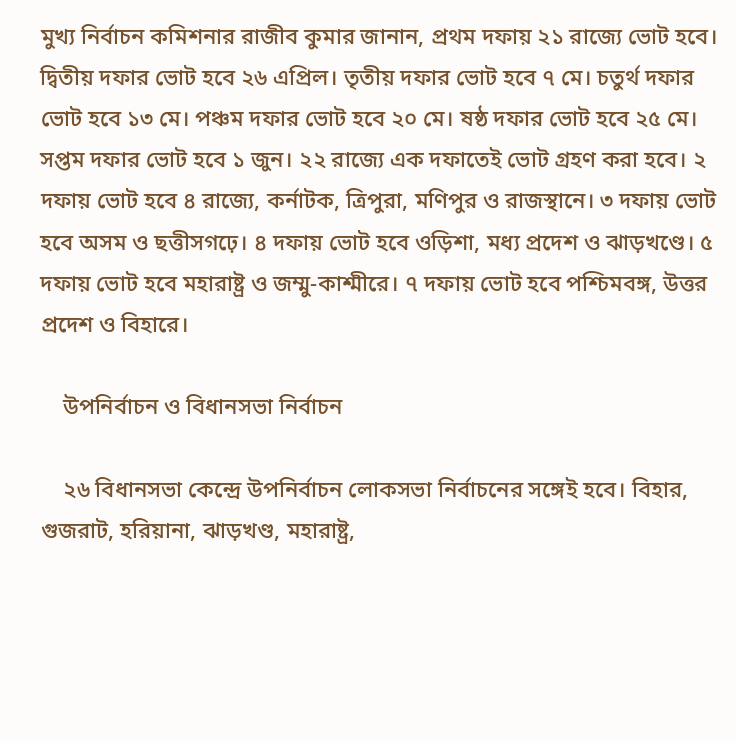মুখ্য নির্বাচন কমিশনার রাজীব কুমার জানান, প্রথম দফায় ২১ রাজ্যে ভোট হবে। দ্বিতীয় দফার ভোট হবে ২৬ এপ্রিল। তৃতীয় দফার ভোট হবে ৭ মে। চতুর্থ দফার ভোট হবে ১৩ মে। পঞ্চম দফার ভোট হবে ২০ মে। ষষ্ঠ দফার ভোট হবে ২৫ মে। সপ্তম দফার ভোট হবে ১ জুন। ২২ রাজ্যে এক দফাতেই ভোট গ্রহণ করা হবে। ২ দফায় ভোট হবে ৪ রাজ্যে, কর্নাটক, ত্রিপুরা, মণিপুর ও রাজস্থানে। ৩ দফায় ভোট হবে অসম ও ছত্তীসগঢ়ে। ৪ দফায় ভোট হবে ওড়িশা, মধ্য প্রদেশ ও ঝাড়খণ্ডে। ৫ দফায় ভোট হবে মহারাষ্ট্র ও জম্মু-কাশ্মীরে। ৭ দফায় ভোট হবে পশ্চিমবঙ্গ, উত্তর প্রদেশ ও বিহারে।

    উপনির্বাচন ও বিধানসভা নির্বাচন

    ২৬ বিধানসভা কেন্দ্রে উপনির্বাচন লোকসভা নির্বাচনের সঙ্গেই হবে। বিহার, গুজরাট, হরিয়ানা, ঝাড়খণ্ড, মহারাষ্ট্র,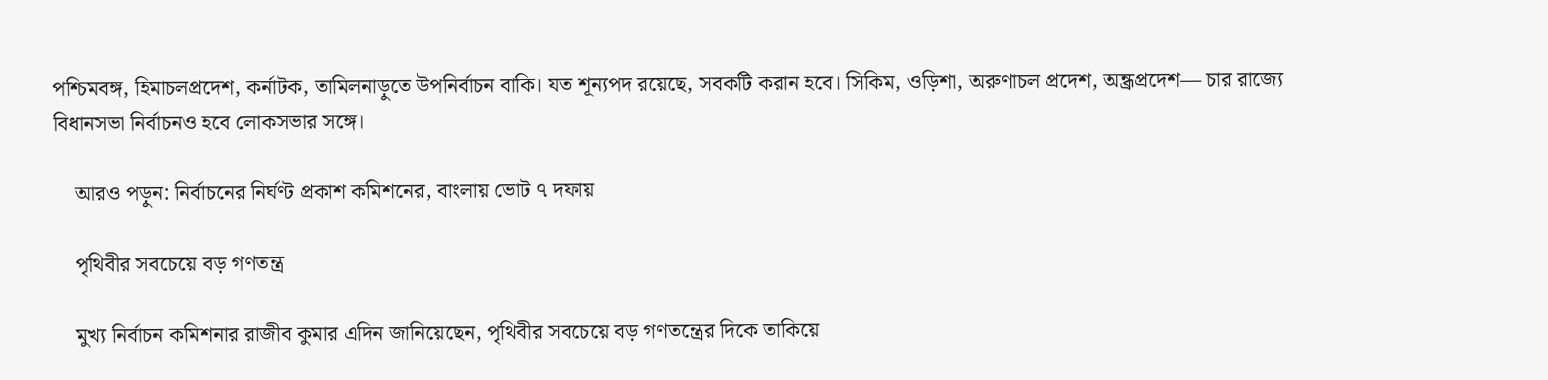পশ্চিমবঙ্গ, হিমাচলপ্রদেশ, কর্নাটক, তামিলনাড়ুতে উপনির্বাচন বাকি। যত শূন্যপদ রয়েছে, সবকটি করান হবে। সিকিম, ওড়িশা, অরুণাচল প্রদেশ, অন্ধ্রপ্রদেশ— চার রাজ্যে বিধানসভা নির্বাচনও হবে লোকসভার সঙ্গে।

    আরও পড়ুন: নির্বাচনের নির্ঘণ্ট প্রকাশ কমিশনের, বাংলায় ভোট ৭ দফায়

    পৃথিবীর সবচেয়ে বড় গণতন্ত্র

    মুখ্য নির্বাচন কমিশনার রাজীব কুমার এদিন জানিয়েছেন, পৃথিবীর সবচেয়ে বড় গণতন্ত্রের দিকে তাকিয়ে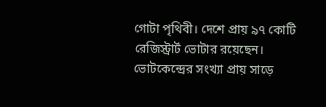গোটা পৃথিবী। দেশে প্রায় ৯৭ কোটি রেজিস্ট্রার্ট ভোটার রয়েছেন। ভোটকেন্দ্রের সংখ্যা প্রায় সাড়ে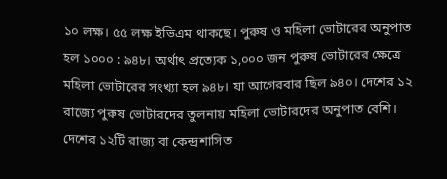১০ লক্ষ। ৫৫ লক্ষ ইভিএম থাকছে। পুরুষ ও মহিলা ভোটারের অনুপাত হল ১০০০ : ৯৪৮। অর্থাৎ প্রত্যেক ১,০০০ জন পুরুষ ভোটারের ক্ষেত্রে মহিলা ভোটারের সংখ্যা হল ৯৪৮। যা আগেরবার ছিল ৯৪০। দেশের ১২ রাজ্যে পুরুষ ভোটারদের তুলনায় মহিলা ভোটারদের অনুপাত বেশি। দেশের ১২টি রাজ্য বা কেন্দ্রশাসিত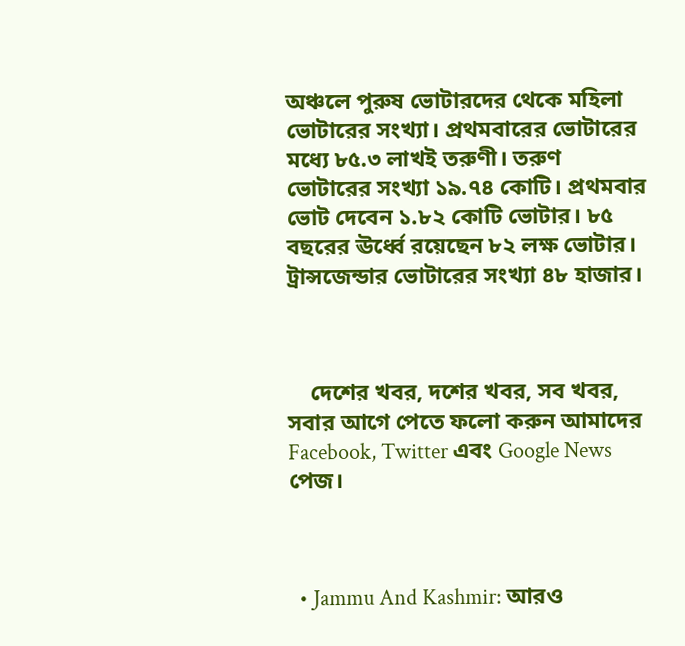অঞ্চলে পুরুষ ভোটারদের থেকে মহিলা ভোটারের সংখ্যা। প্রথমবারের ভোটারের মধ্যে ৮৫.৩ লাখই তরুণী। তরুণ ভোটারের সংখ্যা ১৯.৭৪ কোটি। প্রথমবার ভোট দেবেন ১.৮২ কোটি ভোটার। ৮৫ বছরের ঊর্ধ্বে রয়েছেন ৮২ লক্ষ ভোটার। ট্রান্সজেন্ডার ভোটারের সংখ্যা ৪৮ হাজার।



    দেশের খবর, দশের খবর, সব খবর, সবার আগে পেতে ফলো করুন আমাদের Facebook, Twitter এবং Google News পেজ।



  • Jammu And Kashmir: আরও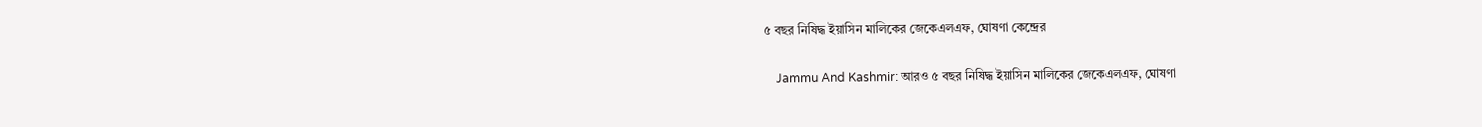৫ বছর নিষিদ্ধ ইয়াসিন মালিকের জেকেএলএফ, ঘোষণা কেন্দ্রের

    Jammu And Kashmir: আরও ৫ বছর নিষিদ্ধ ইয়াসিন মালিকের জেকেএলএফ, ঘোষণা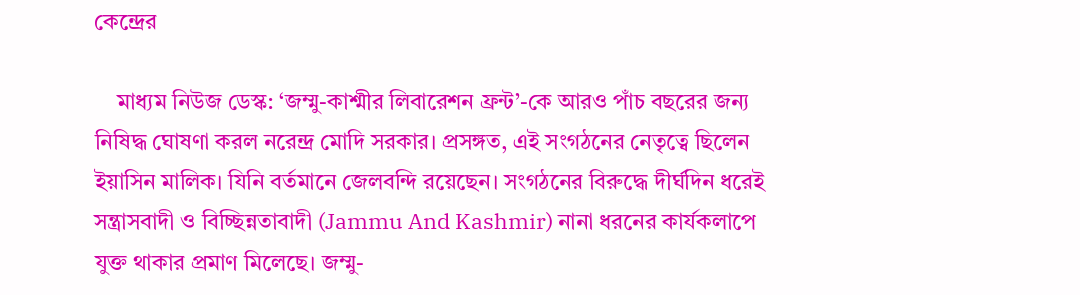কেন্দ্রের

    মাধ্যম নিউজ ডেস্ক: ‘জম্মু-কাশ্মীর লিবারেশন ফ্রন্ট’-কে আরও পাঁচ বছরের জন্য নিষিদ্ধ ঘোষণা করল নরেন্দ্র মোদি সরকার। প্রসঙ্গত, এই সংগঠনের নেতৃত্বে ছিলেন ইয়াসিন মালিক। যিনি বর্তমানে জেলবন্দি রয়েছেন। সংগঠনের বিরুদ্ধে দীর্ঘদিন ধরেই সন্ত্রাসবাদী ও বিচ্ছিন্নতাবাদী (Jammu And Kashmir) নানা ধরনের কার্যকলাপে যুক্ত থাকার প্রমাণ মিলেছে। জম্মু-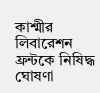কাশ্মীর লিবারেশন ফ্রন্টকে নিষিদ্ধ ঘোষণা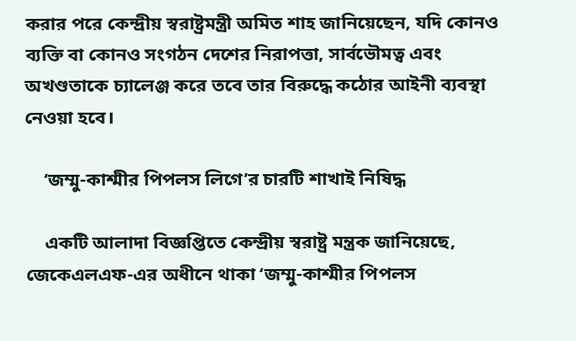করার পরে কেন্দ্রীয় স্বরাষ্ট্রমন্ত্রী অমিত শাহ জানিয়েছেন, যদি কোনও ব্যক্তি বা কোনও সংগঠন দেশের নিরাপত্তা, সার্বভৌমত্ব এবং অখণ্ডতাকে চ্যালেঞ্জ করে তবে তার বিরুদ্ধে কঠোর আইনী ব্যবস্থা নেওয়া হবে।

    ‘জম্মু-কাশ্মীর পিপলস লিগে’র চারটি শাখাই নিষিদ্ধ

    একটি আলাদা বিজ্ঞপ্তিতে কেন্দ্রীয় স্বরাষ্ট্র মন্ত্রক জানিয়েছে, জেকেএলএফ-এর অধীনে থাকা ‘জম্মু-কাশ্মীর পিপলস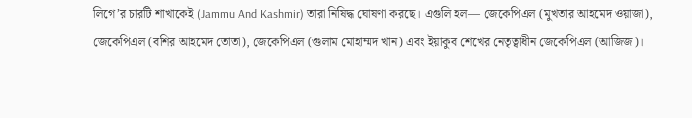লিগে’র চারটি শাখাকেই (Jammu And Kashmir) তারা নিষিদ্ধ ঘোষণা করছে। এগুলি হল— জেকেপিএল (মুখতার আহমেদ ওয়াজা), জেকেপিএল (বশির আহমেদ তোতা), জেকেপিএল (গুলাম মোহাম্মদ খান) এবং ইয়াকুব শেখের নেতৃত্বাধীন জেকেপিএল (আজিজ)।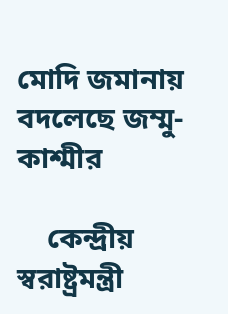মোদি জমানায় বদলেছে জম্মু-কাশ্মীর

    কেন্দ্রীয় স্বরাষ্ট্রমন্ত্রী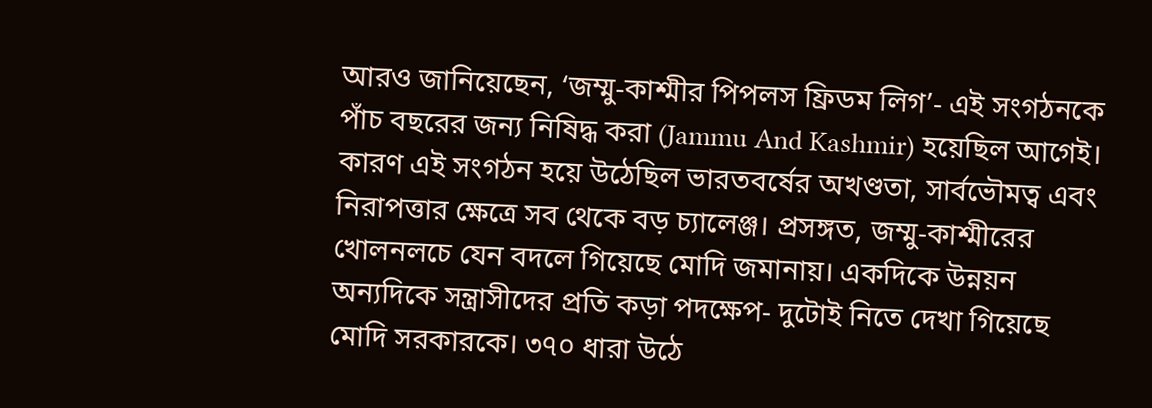আরও জানিয়েছেন, ‘জম্মু-কাশ্মীর পিপলস ফ্রিডম লিগ’- এই সংগঠনকে পাঁচ বছরের জন্য নিষিদ্ধ করা (Jammu And Kashmir) হয়েছিল আগেই। কারণ এই সংগঠন হয়ে উঠেছিল ভারতবর্ষের অখণ্ডতা, সার্বভৌমত্ব এবং নিরাপত্তার ক্ষেত্রে সব থেকে বড় চ্যালেঞ্জ। প্রসঙ্গত, জম্মু-কাশ্মীরের খোলনলচে যেন বদলে গিয়েছে মোদি জমানায়। একদিকে উন্নয়ন অন্যদিকে সন্ত্রাসীদের প্রতি কড়া পদক্ষেপ- দুটোই নিতে দেখা গিয়েছে মোদি সরকারকে। ৩৭০ ধারা উঠে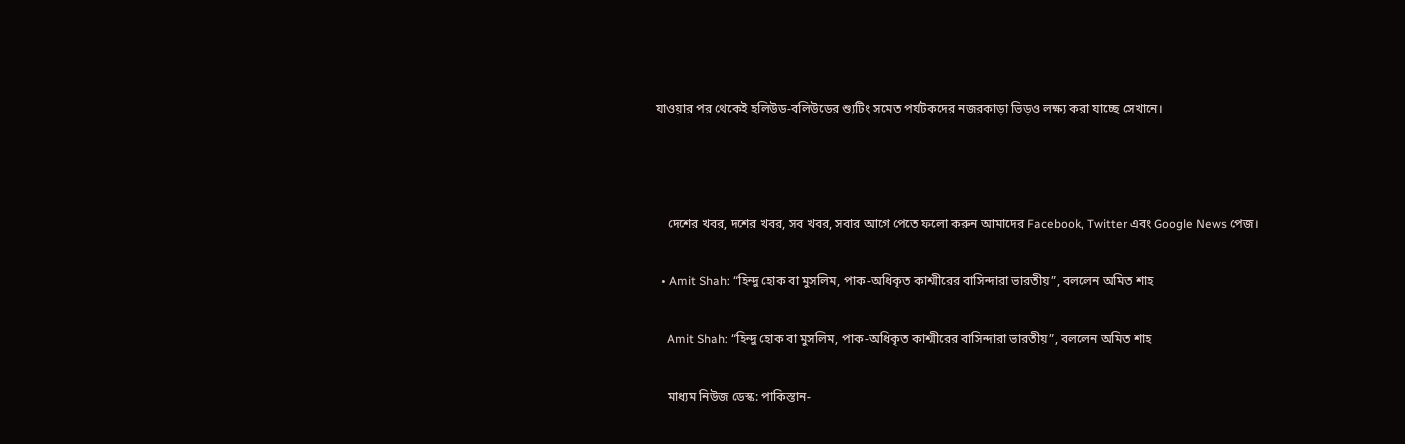যাওয়ার পর থেকেই হলিউড-বলিউডের শ্যুটিং সমেত পর্যটকদের নজরকাড়া ভিড়ও লক্ষ্য করা যাচ্ছে সেখানে।



    দেশের খবর, দশের খবর, সব খবর, সবার আগে পেতে ফলো করুন আমাদের Facebook, Twitter এবং Google News পেজ।

  • Amit Shah: “হিন্দু হোক বা মুসলিম, পাক-অধিকৃত কাশ্মীরের বাসিন্দারা ভারতীয়”, বললেন অমিত শাহ

    Amit Shah: “হিন্দু হোক বা মুসলিম, পাক-অধিকৃত কাশ্মীরের বাসিন্দারা ভারতীয়”, বললেন অমিত শাহ

    মাধ্যম নিউজ ডেস্ক: পাকিস্তান-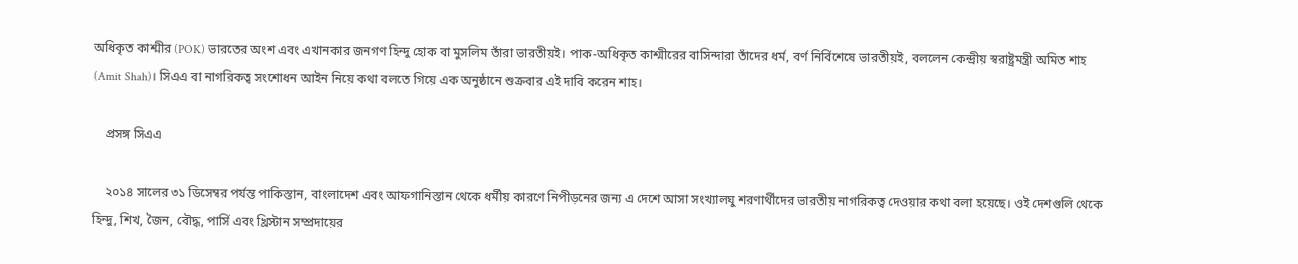অধিকৃত কাশ্মীর (POK) ভারতের অংশ এবং এখানকার জনগণ হিন্দু হোক বা মুসলিম তাঁরা ভারতীয়ই। পাক-অধিকৃত কাশ্মীরের বাসিন্দারা তাঁদের ধর্ম, বর্ণ নির্বিশেষে ভারতীয়ই, বললেন কেন্দ্রীয় স্বরাষ্ট্রমন্ত্রী অমিত শাহ (Amit Shah)। সিএএ বা নাগরিকত্ব সংশোধন আইন নিয়ে কথা বলতে গিয়ে এক অনুষ্ঠানে শুক্রবার এই দাবি করেন শাহ।

    প্রসঙ্গ সিএএ

    ২০১৪ সালের ৩১ ডিসেম্বর পর্যন্ত পাকিস্তান, বাংলাদেশ এবং আফগানিস্তান থেকে ধর্মীয় কারণে নিপীড়নের জন্য এ দেশে আসা সংখ্যালঘু শরণার্থীদের ভারতীয় নাগরিকত্ব দেওয়ার কথা বলা হয়েছে। ওই দেশগুলি থেকে হিন্দু, শিখ, জৈন, বৌদ্ধ, পার্সি এবং খ্রিস্টান সম্প্রদায়ের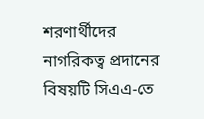শরণার্থীদের নাগরিকত্ব প্রদানের বিষয়টি সিএএ-তে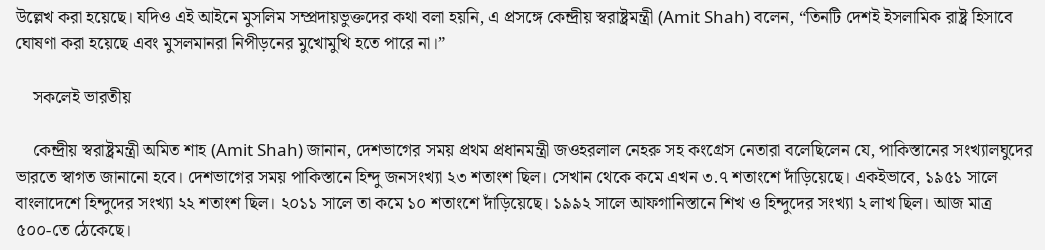উল্লেখ করা হয়েছে। যদিও এই আইনে মুসলিম সম্প্রদায়ভুক্তদের কথা বলা হয়নি, এ প্রসঙ্গে কেন্দ্রীয় স্বরাষ্ট্রমন্ত্রী (Amit Shah) বলেন, “তিনটি দেশই ইসলামিক রাষ্ট্র হিসাবে ঘোষণা করা হয়েছে এবং মুসলমানরা নিপীড়নের মুখোমুখি হতে পারে না।”

    সকলেই ভারতীয়

    কেন্দ্রীয় স্বরাষ্ট্রমন্ত্রী অমিত শাহ (Amit Shah) জানান, দেশভাগের সময় প্রথম প্রধানমন্ত্রী জওহরলাল নেহরু সহ কংগ্রেস নেতারা বলেছিলেন যে, পাকিস্তানের সংখ্যালঘুদের ভারতে স্বাগত জানানো হবে। দেশভাগের সময় পাকিস্তানে হিন্দু জনসংখ্যা ২৩ শতাংশ ছিল। সেখান থেকে কমে এখন ৩.৭ শতাংশে দাঁড়িয়েছে। একইভাবে, ১৯৫১ সালে বাংলাদেশে হিন্দুদের সংখ্যা ২২ শতাংশ ছিল। ২০১১ সালে তা কমে ১০ শতাংশে দাঁড়িয়েছে। ১৯৯২ সালে আফগানিস্তানে শিখ ও হিন্দুদের সংখ্যা ২ লাখ ছিল। আজ মাত্র ৫০০-তে ঠেকেছে।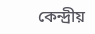কেন্দ্রীয়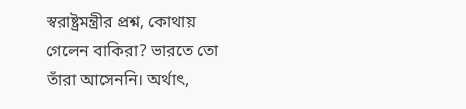স্বরাষ্ট্রমন্ত্রীর প্রশ্ন, কোথায় গেলেন বাকিরা? ভারতে তো তাঁরা আসেননি। অর্থাৎ,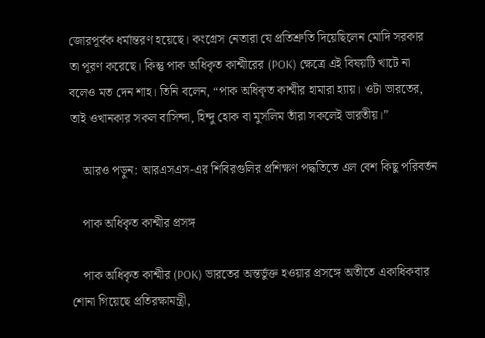জোরপূর্বক ধর্মান্তরণ হয়েছে। কংগ্রেস নেতারা যে প্রতিশ্রুতি দিয়েছিলেন মোদি সরকার তা পূরণ করেছে। কিন্তু পাক অধিকৃত কাশ্মীরের (POK) ক্ষেত্রে এই বিষয়টি খাটে না বলেও মত দেন শাহ। তিনি বলেন, “পাক অধিকৃত কাশ্মীর হামারা হ্যায়। ওটা ভারতের, তাই ওখানকার সকল বাসিন্দা, হিন্দু হোক বা মুসলিম তাঁরা সকলেই ভারতীয়।”

    আরও পড়ুন: আরএসএস-এর শিবিরগুলির প্রশিক্ষণ পদ্ধতিতে এল বেশ কিছু পরিবর্তন

    পাক অধিকৃত কাশ্মীর প্রসঙ্গ

    পাক অধিকৃত কাশ্মীর (POK) ভারতের অন্তর্ভুক্ত হওয়ার প্রসঙ্গে অতীতে একাধিকবার শোনা গিয়েছে প্রতিরক্ষামন্ত্রী,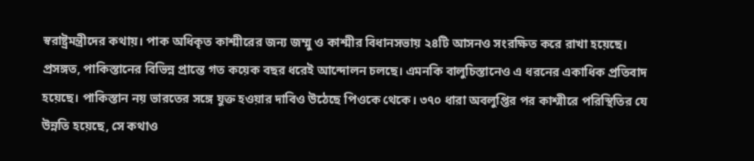স্বরাষ্ট্রমন্ত্রীদের কথায়। পাক অধিকৃত কাশ্মীরের জন্য জম্মু ও কাশ্মীর বিধানসভায় ২৪টি আসনও সংরক্ষিত করে রাখা হয়েছে। প্রসঙ্গত, পাকিস্তানের বিভিন্ন প্রান্তে গত কয়েক বছর ধরেই আন্দোলন চলছে। এমনকি বালুচিস্তানেও এ ধরনের একাধিক প্রতিবাদ হয়েছে। পাকিস্তান নয় ভারতের সঙ্গে যুক্ত হওয়ার দাবিও উঠেছে পিওকে থেকে। ৩৭০ ধারা অবলুপ্তির পর কাশ্মীরে পরিস্থিতির যে উন্নতি হয়েছে, সে কথাও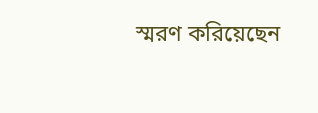স্মরণ করিয়েছেন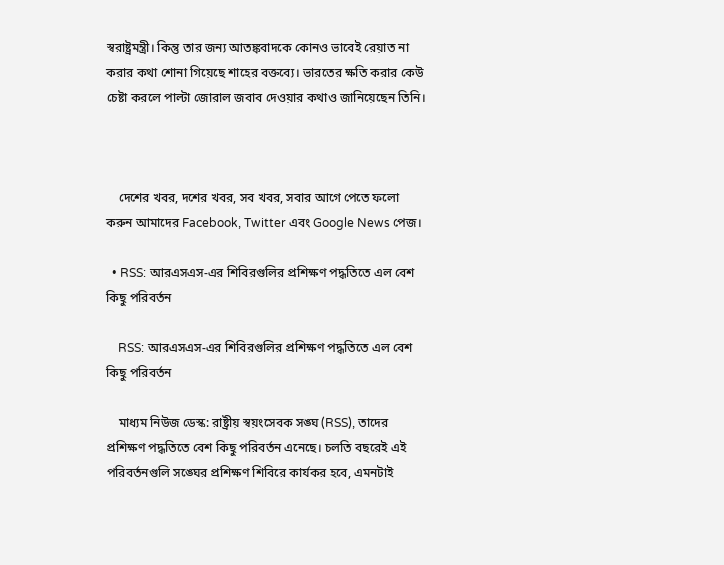স্বরাষ্ট্রমন্ত্রী। কিন্তু তার জন্য আতঙ্কবাদকে কোনও ভাবেই রেয়াত না করার কথা শোনা গিয়েছে শাহের বক্তব্যে। ভারতের ক্ষতি করার কেউ চেষ্টা করলে পাল্টা জোরাল জবাব দেওয়ার কথাও জানিয়েছেন তিনি।



    দেশের খবর, দশের খবর, সব খবর, সবার আগে পেতে ফলো করুন আমাদের Facebook, Twitter এবং Google News পেজ।

  • RSS: আরএসএস-এর শিবিরগুলির প্রশিক্ষণ পদ্ধতিতে এল বেশ কিছু পরিবর্তন

    RSS: আরএসএস-এর শিবিরগুলির প্রশিক্ষণ পদ্ধতিতে এল বেশ কিছু পরিবর্তন

    মাধ্যম নিউজ ডেস্ক: রাষ্ট্রীয় স্বয়ংসেবক সঙ্ঘ (RSS), তাদের প্রশিক্ষণ পদ্ধতিতে বেশ কিছু পরিবর্তন এনেছে। চলতি বছরেই এই পরিবর্তনগুলি সঙ্ঘের প্রশিক্ষণ শিবিরে কার্যকর হবে, এমনটাই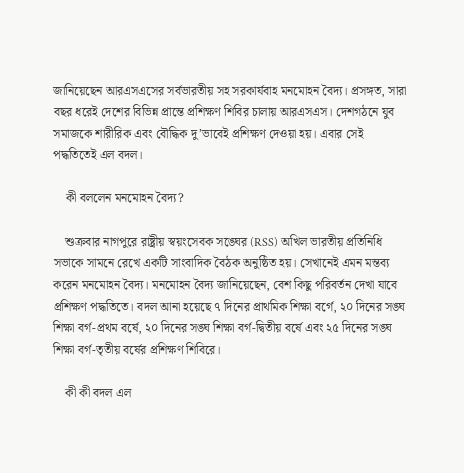জানিয়েছেন আরএসএসের সর্বভারতীয় সহ সরকার্যবাহ মনমোহন বৈদ্য। প্রসঙ্গত, সারা বছর ধরেই দেশের বিভিন্ন প্রান্তে প্রশিক্ষণ শিবির চালায় আরএসএস। দেশগঠনে যুব সমাজকে শারীরিক এবং বৌদ্ধিক দু’ভাবেই প্রশিক্ষণ দেওয়া হয়। এবার সেই পদ্ধতিতেই এল বদল।

    কী বললেন মনমোহন বৈদ্য?

    শুক্রবার নাগপুরে রাষ্ট্রীয় স্বয়ংসেবক সঙ্ঘের (RSS) অখিল ভারতীয় প্রতিনিধি সভাকে সামনে রেখে একটি সাংবাদিক বৈঠক অনুষ্ঠিত হয়। সেখানেই এমন মন্তব্য করেন মনমোহন বৈদ্য। মনমোহন বৈদ্য জানিয়েছেন, বেশ কিছু পরিবর্তন দেখা যাবে প্রশিক্ষণ পদ্ধতিতে। বদল আনা হয়েছে ৭ দিনের প্রাথমিক শিক্ষা বর্গে, ২০ দিনের সঙ্ঘ শিক্ষা বর্গ-প্রথম বর্ষে, ২০ দিনের সঙ্ঘ শিক্ষা বর্গ-দ্বিতীয় বর্ষে এবং ২৫ দিনের সঙ্ঘ শিক্ষা বর্গ-তৃতীয় বর্ষের প্রশিক্ষণ শিবিরে।

    কী কী বদল এল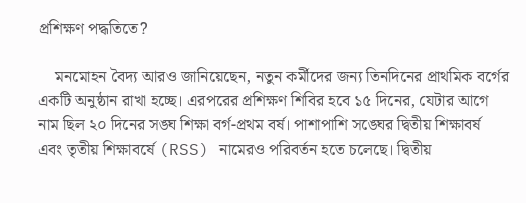প্রশিক্ষণ পদ্ধতিতে?

    মনমোহন বৈদ্য আরও জানিয়েছেন, নতুন কর্মীদের জন্য তিনদিনের প্রাথমিক বর্গের একটি অনুষ্ঠান রাখা হচ্ছে। এরপরের প্রশিক্ষণ শিবির হবে ১৫ দিনের, যেটার আগে নাম ছিল ২০ দিনের সঙ্ঘ শিক্ষা বর্গ-প্রথম বর্ষ। পাশাপাশি সঙ্ঘের দ্বিতীয় শিক্ষাবর্ষ এবং তৃতীয় শিক্ষাবর্ষে (RSS) নামেরও পরিবর্তন হতে চলেছে। দ্বিতীয়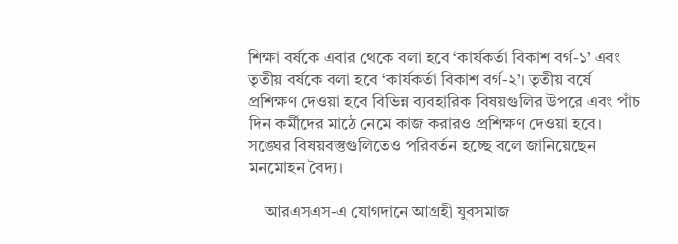শিক্ষা বর্ষকে এবার থেকে বলা হবে ‘কার্যকর্তা বিকাশ বর্গ-১’ এবং তৃতীয় বর্ষকে বলা হবে ‘কার্যকর্তা বিকাশ বর্গ-২’। তৃতীয় বর্ষে প্রশিক্ষণ দেওয়া হবে বিভিন্ন ব্যবহারিক বিষয়গুলির উপরে এবং পাঁচ দিন কর্মীদের মাঠে নেমে কাজ করারও প্রশিক্ষণ দেওয়া হবে। সঙ্ঘের বিষয়বস্তুগুলিতেও পরিবর্তন হচ্ছে বলে জানিয়েছেন মনমোহন বৈদ্য।

    আরএসএস-এ যোগদানে আগ্রহী যুবসমাজ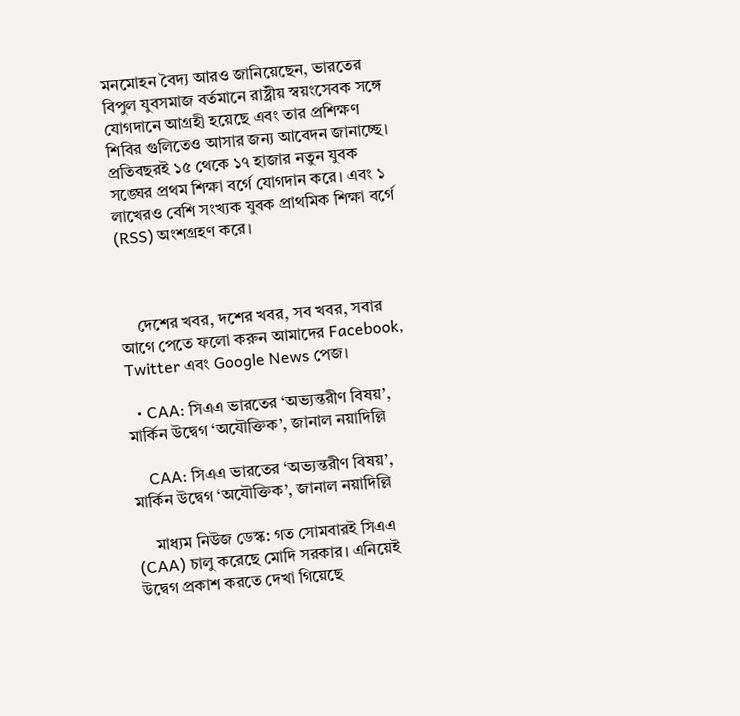মনমোহন বৈদ্য আরও জানিয়েছেন, ভারতের বিপুল যুবসমাজ বর্তমানে রাষ্ট্রীয় স্বয়ংসেবক সঙ্গে যোগদানে আগ্রহী হয়েছে এবং তার প্রশিক্ষণ শিবির গুলিতেও আসার জন্য আবেদন জানাচ্ছে। প্রতিবছরই ১৫ থেকে ১৭ হাজার নতুন যুবক সঙ্ঘের প্রথম শিক্ষা বর্গে যোগদান করে। এবং ১ লাখেরও বেশি সংখ্যক যুবক প্রাথমিক শিক্ষা বর্গে (RSS) অংশগ্রহণ করে।



    দেশের খবর, দশের খবর, সব খবর, সবার আগে পেতে ফলো করুন আমাদের Facebook, Twitter এবং Google News পেজ।

  • CAA: সিএএ ভারতের ‘অভ্যন্তরীণ বিষয়’, মার্কিন উদ্বেগ ‘অযৌক্তিক’, জানাল নয়াদিল্লি

    CAA: সিএএ ভারতের ‘অভ্যন্তরীণ বিষয়’, মার্কিন উদ্বেগ ‘অযৌক্তিক’, জানাল নয়াদিল্লি

    মাধ্যম নিউজ ডেস্ক: গত সোমবারই সিএএ (CAA) চালু করেছে মোদি সরকার। এনিয়েই উদ্বেগ প্রকাশ করতে দেখা গিয়েছে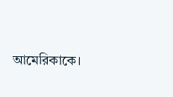আমেরিকাকে।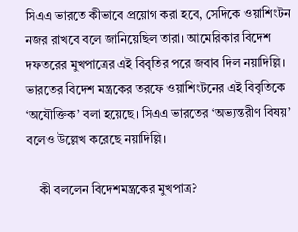সিএএ ভারতে কীভাবে প্রয়োগ করা হবে, সেদিকে ওয়াশিংটন নজর রাখবে বলে জানিয়েছিল তারা। আমেরিকার বিদেশ দফতরের মুখপাত্রের এই বিবৃতির পরে জবাব দিল নয়াদিল্লি। ভারতের বিদেশ মন্ত্রকের তরফে ওয়াশিংটনের এই বিবৃতিকে ‘অযৌক্তিক’ বলা হয়েছে। সিএএ ভারতের ‘অভ্যন্তরীণ বিষয়’ বলেও উল্লেখ করেছে নয়াদিল্লি।

    কী বললেন বিদেশমন্ত্রকের মুখপাত্র?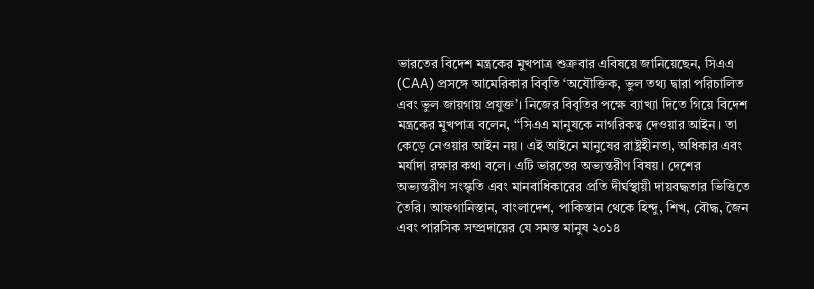ভারতের বিদেশ মন্ত্রকের মুখপাত্র শুক্রবার এবিষয়ে জানিয়েছেন, সিএএ (CAA) প্রসঙ্গে আমেরিকার বিবৃতি ‘অযৌক্তিক, ভুল তথ্য দ্বারা পরিচালিত এবং ভুল জায়গায় প্রযুক্ত’। নিজের বিবৃতির পক্ষে ব্যাখ্যা দিতে গিয়ে বিদেশ মন্ত্রকের মুখপাত্র বলেন, ‘‘সিএএ মানুষকে নাগরিকত্ব দেওয়ার আইন। তা কেড়ে নেওয়ার আইন নয়। এই আইনে মানুষের রাষ্ট্রহীনতা, অধিকার এবং মর্যাদা রক্ষার কথা বলে। এটি ভারতের অভ্যন্তরীণ বিষয়। দেশের অভ্যন্তরীণ সংস্কৃতি এবং মানবাধিকারের প্রতি দীর্ঘস্থায়ী দায়বদ্ধতার ভিত্তিতে তৈরি। আফগানিস্তান, বাংলাদেশ, পাকিস্তান থেকে হিন্দু, শিখ, বৌদ্ধ, জৈন এবং পারসিক সম্প্রদায়ের যে সমস্ত মানুষ ২০১৪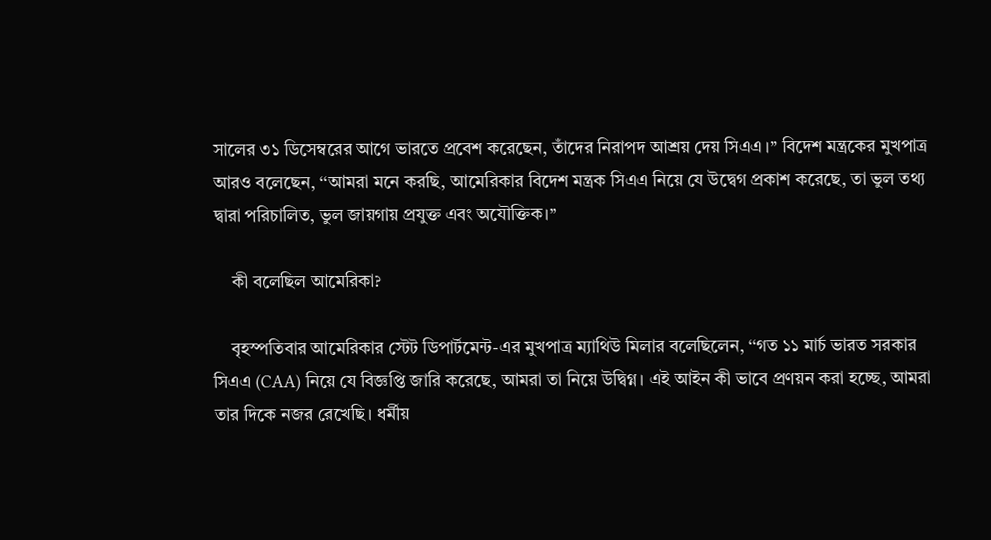সালের ৩১ ডিসেম্বরের আগে ভারতে প্রবেশ করেছেন, তাঁদের নিরাপদ আশ্রয় দেয় সিএএ।’’ বিদেশ মন্ত্রকের মুখপাত্র আরও বলেছেন, ‘‘আমরা মনে করছি, আমেরিকার বিদেশ মন্ত্রক সিএএ নিয়ে যে উদ্বেগ প্রকাশ করেছে, তা ভুল তথ্য দ্বারা পরিচালিত, ভুল জায়গায় প্রযুক্ত এবং অযৌক্তিক।’’

    কী বলেছিল আমেরিকা?

    বৃহস্পতিবার আমেরিকার স্টেট ডিপার্টমেন্ট-এর মুখপাত্র ম্যাথিউ মিলার বলেছিলেন, ‘‘গত ১১ মার্চ ভারত সরকার সিএএ (CAA) নিয়ে যে বিজ্ঞপ্তি জারি করেছে, আমরা তা নিয়ে উদ্বিগ্ন। এই আইন কী ভাবে প্রণয়ন করা হচ্ছে, আমরা তার দিকে নজর রেখেছি। ধর্মীয়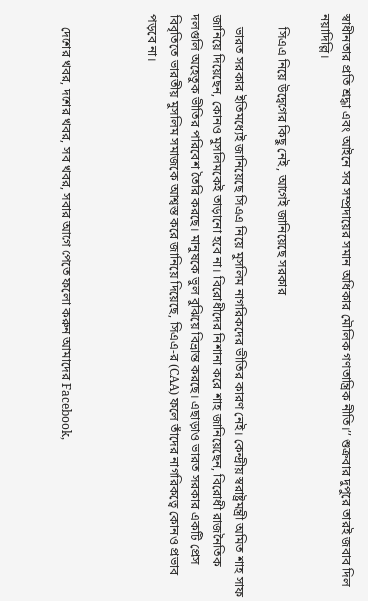স্বাধীনতার প্রতি শ্রদ্ধা এবং আইনে সব সম্প্রদায়ের সমান অধিকার মৌলিক গণতান্ত্রিক নীতি।’’ শুক্রবার দুপুরে তারই জবাব দিল নয়াদিল্লি।

    সিএএ নিয়ে উদ্বেগের কিছু নেই, আগেই জানিয়েছে সরকার

    ভারত সরকার ইতিমধ্যেই জানিয়েছে সিএএ নিয়ে মুসলিম নাগরিকদের ভীতির কারণ নেই। কেন্দ্রীয় স্বরাষ্ট্রমন্ত্রী অমিত শাহ সাফ জানিয়ে দিয়েছেন, কোনও মুসলিমকেই তাড়ানো হবে না। বিরোধীদের নিশানা করে শাহ জানিয়েছেন, বিরোধী রাজনৈতিক দলগুলি অহেতুক ভীতির পরিবেশ তৈরি করছে। মানুষকে ভুল বুঝিয়ে বিভ্রান্ত করছে। এছাড়াও ভারত সরকার একটি প্রেস বিবৃতিতে ভারতীয় মুসলিম সমাজকে আশ্বস্ত করে জানিয়ে দিয়েছে, সিএএ-র (CAA) ফলে তাঁদের নাগরিকত্বে কোনও প্রভাব পড়বে না।



    দেশের খবর, দশের খবর, সব খবর, সবার আগে পেতে ফলো করুন আমাদের Facebook,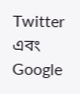Twitter এবং Google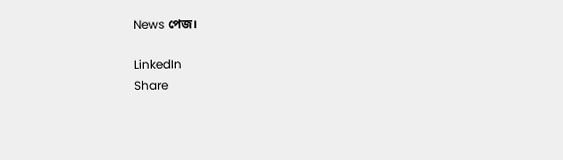News পেজ।

LinkedIn
Share